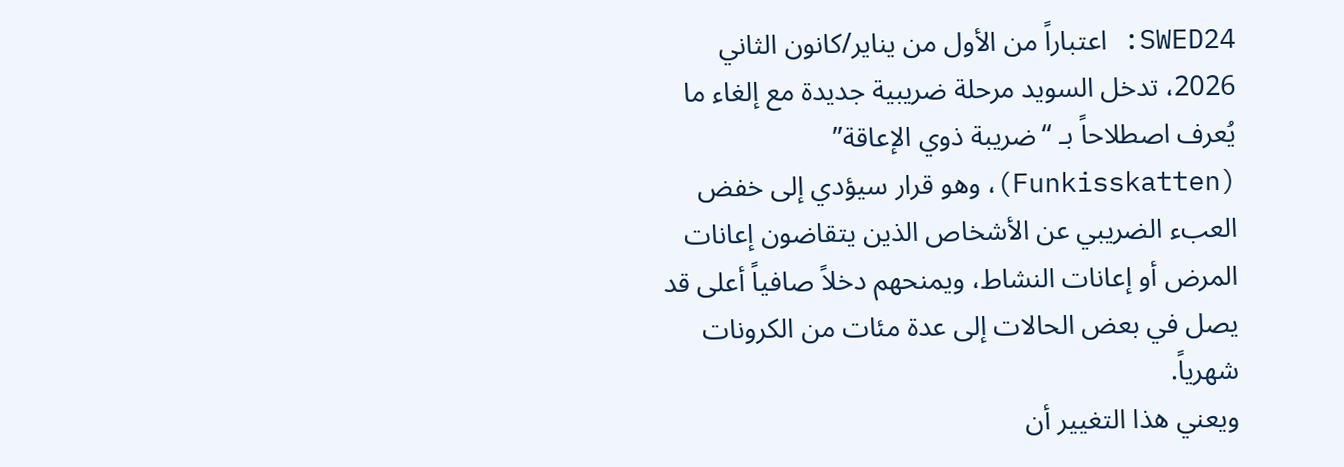SWED24: اعتباراً من الأول من يناير/كانون الثاني 2026، تدخل السويد مرحلة ضريبية جديدة مع إلغاء ما يُعرف اصطلاحاً بـ “ضريبة ذوي الإعاقة” (Funkisskatten)، وهو قرار سيؤدي إلى خفض العبء الضريبي عن الأشخاص الذين يتقاضون إعانات المرض أو إعانات النشاط، ويمنحهم دخلاً صافياً أعلى قد يصل في بعض الحالات إلى عدة مئات من الكرونات شهرياً.
ويعني هذا التغيير أن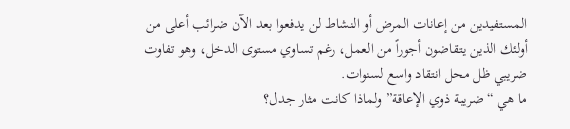المستفيدين من إعانات المرض أو النشاط لن يدفعوا بعد الآن ضرائب أعلى من أولئك الذين يتقاضون أجوراً من العمل، رغم تساوي مستوى الدخل، وهو تفاوت ضريبي ظل محل انتقاد واسع لسنوات.
ما هي “ضريبة ذوي الإعاقة” ولماذا كانت مثار جدل؟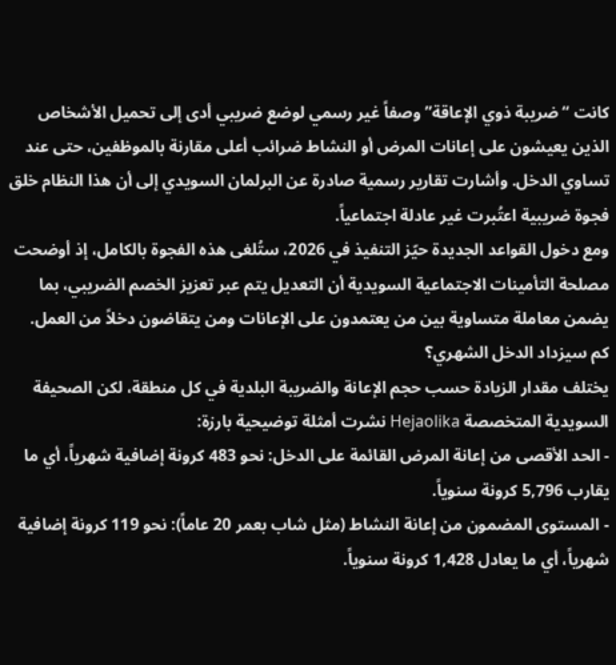كانت “ضريبة ذوي الإعاقة” وصفاً غير رسمي لوضع ضريبي أدى إلى تحميل الأشخاص الذين يعيشون على إعانات المرض أو النشاط ضرائب أعلى مقارنة بالموظفين، حتى عند تساوي الدخل. وأشارت تقارير رسمية صادرة عن البرلمان السويدي إلى أن هذا النظام خلق فجوة ضريبية اعتُبرت غير عادلة اجتماعياً.
ومع دخول القواعد الجديدة حيّز التنفيذ في 2026، ستُلغى هذه الفجوة بالكامل، إذ أوضحت مصلحة التأمينات الاجتماعية السويدية أن التعديل يتم عبر تعزيز الخصم الضريبي، بما يضمن معاملة متساوية بين من يعتمدون على الإعانات ومن يتقاضون دخلاً من العمل.
كم سيزداد الدخل الشهري؟
يختلف مقدار الزيادة حسب حجم الإعانة والضريبة البلدية في كل منطقة، لكن الصحيفة السويدية المتخصصة Hejaolika نشرت أمثلة توضيحية بارزة:
- الحد الأقصى من إعانة المرض القائمة على الدخل: نحو 483 كرونة إضافية شهرياً، أي ما يقارب 5,796 كرونة سنوياً.
- المستوى المضمون من إعانة النشاط (مثل شاب بعمر 20 عاماً): نحو 119 كرونة إضافية شهرياً، أي ما يعادل 1,428 كرونة سنوياً.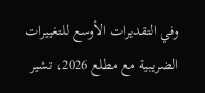وفي التقديرات الأوسع للتغييرات الضريبية مع مطلع 2026، تشير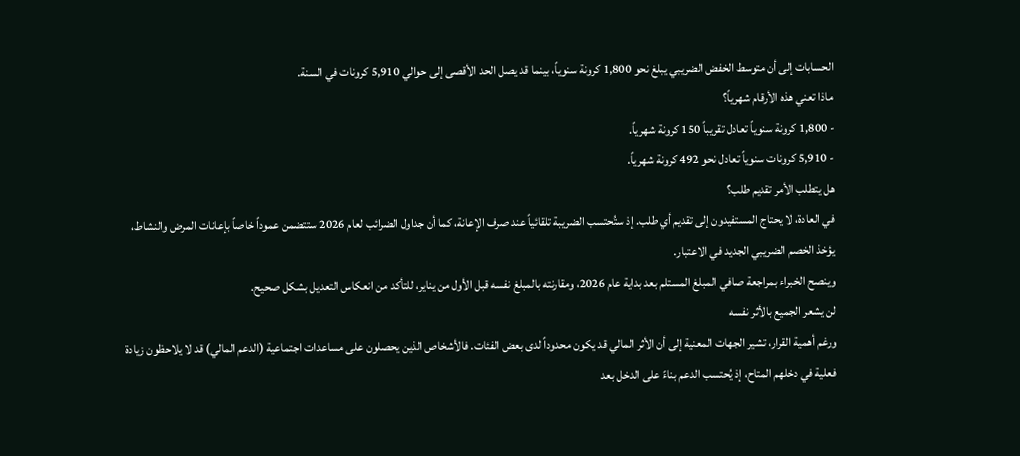الحسابات إلى أن متوسط الخفض الضريبي يبلغ نحو 1,800 كرونة سنوياً، بينما قد يصل الحد الأقصى إلى حوالي 5,910 كرونات في السنة.
ماذا تعني هذه الأرقام شهرياً؟
- 1,800 كرونة سنوياً تعادل تقريباً 150 كرونة شهرياً.
- 5,910 كرونات سنوياً تعادل نحو 492 كرونة شهرياً.
هل يتطلب الأمر تقديم طلب؟
في العادة، لا يحتاج المستفيدون إلى تقديم أي طلب. إذ ستُحتسب الضريبة تلقائياً عند صرف الإعانة، كما أن جداول الضرائب لعام 2026 ستتضمن عموداً خاصاً بإعانات المرض والنشاط، يؤخذ الخصم الضريبي الجديد في الاعتبار.
وينصح الخبراء بمراجعة صافي المبلغ المستلم بعد بداية عام 2026، ومقارنته بالمبلغ نفسه قبل الأول من يناير، للتأكد من انعكاس التعديل بشكل صحيح.
لن يشعر الجميع بالأثر نفسه
ورغم أهمية القرار، تشير الجهات المعنية إلى أن الأثر المالي قد يكون محدوداً لدى بعض الفئات. فالأشخاص الذين يحصلون على مساعدات اجتماعية (الدعم المالي) قد لا يلاحظون زيادة فعلية في دخلهم المتاح، إذ يُحتسب الدعم بناءً على الدخل بعد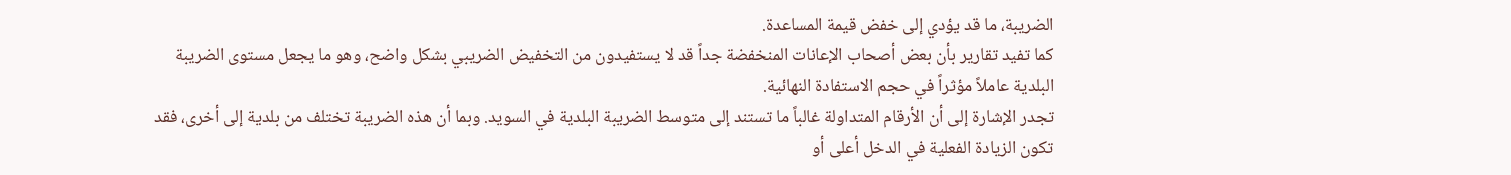الضريبة، ما قد يؤدي إلى خفض قيمة المساعدة.
كما تفيد تقارير بأن بعض أصحاب الإعانات المنخفضة جداً قد لا يستفيدون من التخفيض الضريبي بشكل واضح، وهو ما يجعل مستوى الضريبة البلدية عاملاً مؤثراً في حجم الاستفادة النهائية.
تجدر الإشارة إلى أن الأرقام المتداولة غالباً ما تستند إلى متوسط الضريبة البلدية في السويد. وبما أن هذه الضريبة تختلف من بلدية إلى أخرى، فقد تكون الزيادة الفعلية في الدخل أعلى أو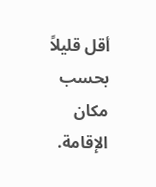أقل قليلاً بحسب مكان الإقامة.